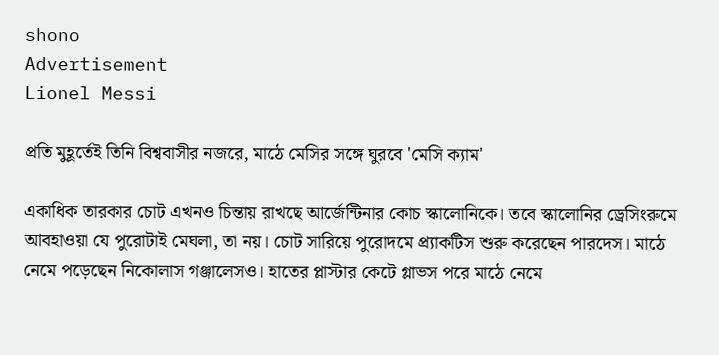shono
Advertisement
Lionel Messi

প্রতি মুহূর্তেই তিনি বিশ্ববাসীর নজরে, মাঠে মেসির সঙ্গে ঘুরবে 'মেসি ক্যাম'

একাধিক তারকার চোট এখনও চিন্তায় রাখছে আর্জেন্টিনার কোচ স্কালোনিকে। তবে স্কালোনির ড্রেসিংরুমে আবহাওয়া যে পুরোটাই মেঘলা, তা নয়। চোট সারিয়ে পুরোদমে প্র্যাকটিস শুরু করেছেন পারদেস। মাঠে নেমে পড়েছেন নিকোলাস গঞ্জালেসও। হাতের প্লাস্টার কেটে গ্লাভস পরে মাঠে নেমে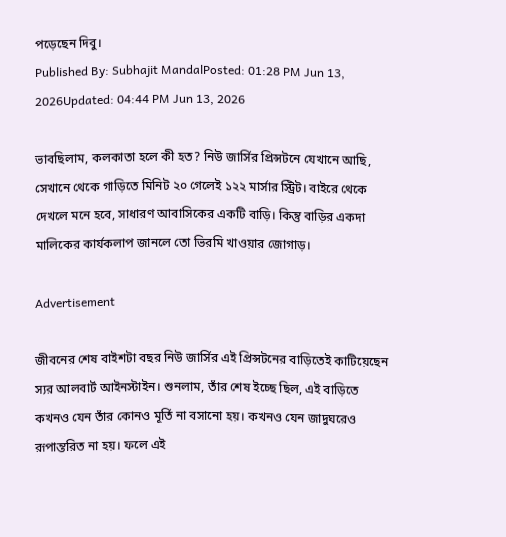পড়েছেন দিবু।
Published By: Subhajit MandalPosted: 01:28 PM Jun 13, 2026Updated: 04:44 PM Jun 13, 2026

ভাবছিলাম, কলকাতা হলে কী হত? নিউ জার্সির প্রিন্সটনে যেখানে আছি, সেখানে থেকে গাড়িতে মিনিট ২০ গেলেই ১২২ মার্সার স্ট্রিট। বাইরে থেকে দেখলে মনে হবে, সাধারণ আবাসিকের একটি বাড়ি। কিন্তু বাড়ির একদা মালিকের কার্যকলাপ জানলে তো ভিরমি খাওয়ার জোগাড়।

Advertisement

জীবনের শেষ বাইশটা বছর নিউ জার্সির এই প্রিন্সটনের বাড়িতেই কাটিয়েছেন স্যর আলবার্ট আইনস্টাইন। শুনলাম, তাঁর শেষ ইচ্ছে ছিল, এই বাড়িতে কখনও যেন তাঁর কোনও মূর্তি না বসানো হয়। কখনও যেন জাদুঘরেও রূপান্তরিত না হয়। ফলে এই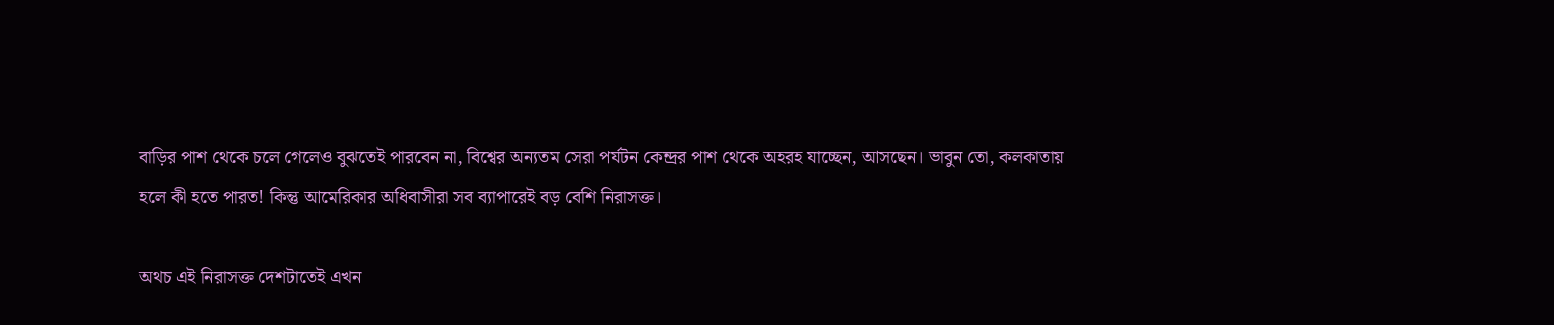বাড়ির পাশ থেকে চলে গেলেও বুঝতেই পারবেন না, বিশ্বের অন্যতম সেরা পর্যটন কেন্দ্রর পাশ থেকে অহরহ যাচ্ছেন, আসছেন। ভাবুন তো, কলকাতায় হলে কী হতে পারত! কিন্তু আমেরিকার অধিবাসীরা সব ব্যাপারেই বড় বেশি নিরাসক্ত।

অথচ এই নিরাসক্ত দেশটাতেই এখন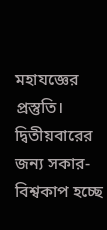মহাযজ্ঞের প্রস্তুতি। দ্বিতীয়বারের জন্য সকার-বিশ্বকাপ হচ্ছে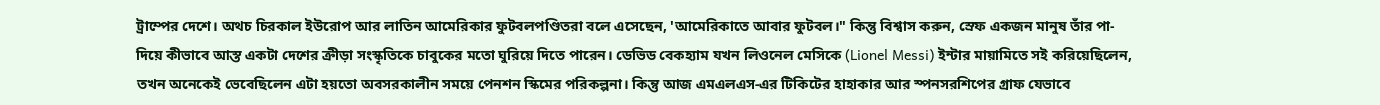ট্রাম্পের দেশে। অথচ চিরকাল ইউরোপ আর লাতিন আমেরিকার ফুটবলপণ্ডিতরা বলে এসেছেন, 'আমেরিকাতে আবার ফুটবল।" কিন্তু বিশ্বাস করুন, স্রেফ একজন মানুষ তাঁর পা-দিয়ে কীভাবে আস্ত একটা দেশের ক্রীড়া সংস্কৃতিকে চাবুকের মতো ঘুরিয়ে দিতে পারেন। ডেভিড বেকহ্যাম যখন লিওনেল মেসিকে (Lionel Messi) ইন্টার মায়ামিতে সই করিয়েছিলেন, তখন অনেকেই ভেবেছিলেন এটা হয়তো অবসরকালীন সময়ে পেনশন স্কিমের পরিকল্পনা। কিন্তু আজ এমএলএস-এর টিকিটের হাহাকার আর স্পনসরশিপের গ্রাফ যেভাবে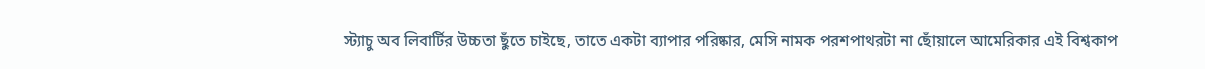স্ট্যাচু অব লিবার্টির উচ্চতা ছুঁতে চাইছে, তাতে একটা ব্যাপার পরিষ্কার, মেসি নামক পরশপাথরটা না ছোঁয়ালে আমেরিকার এই বিশ্বকাপ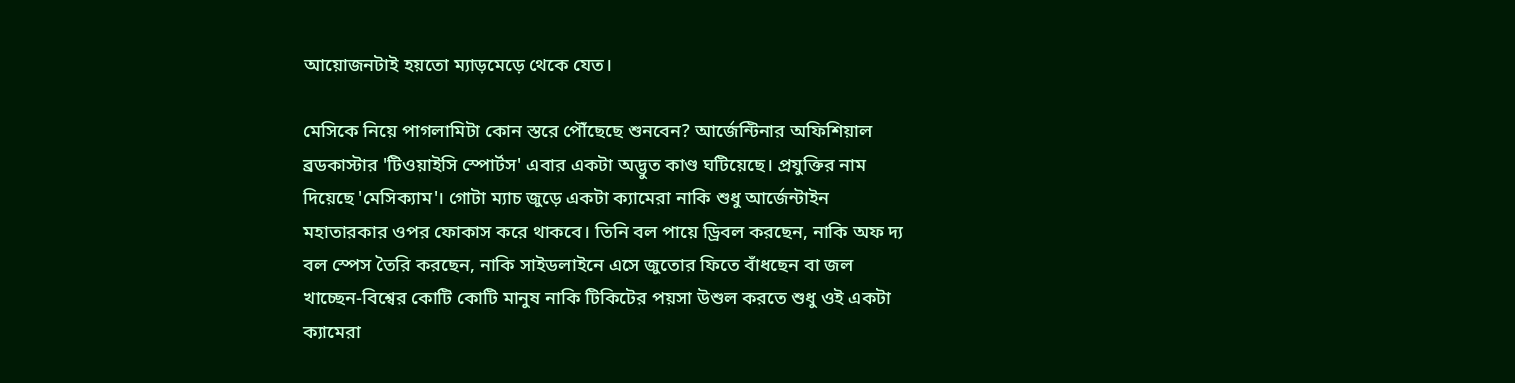আয়োজনটাই হয়তো ম্যাড়মেড়ে থেকে যেত।

মেসিকে নিয়ে পাগলামিটা কোন স্তরে পৌঁছেছে শুনবেন? আর্জেন্টিনার অফিশিয়াল ব্রডকাস্টার 'টিওয়াইসি স্পোর্টস' এবার একটা অদ্ভুত কাণ্ড ঘটিয়েছে। প্রযুক্তির নাম দিয়েছে 'মেসিক্যাম'। গোটা ম্যাচ জুড়ে একটা ক্যামেরা নাকি শুধু আর্জেন্টাইন মহাতারকার ওপর ফোকাস করে থাকবে। তিনি বল পায়ে ড্রিবল করছেন, নাকি অফ দ্য বল স্পেস তৈরি করছেন, নাকি সাইডলাইনে এসে জুতোর ফিতে বাঁধছেন বা জল খাচ্ছেন-বিশ্বের কোটি কোটি মানুষ নাকি টিকিটের পয়সা উশুল করতে শুধু ওই একটা ক্যামেরা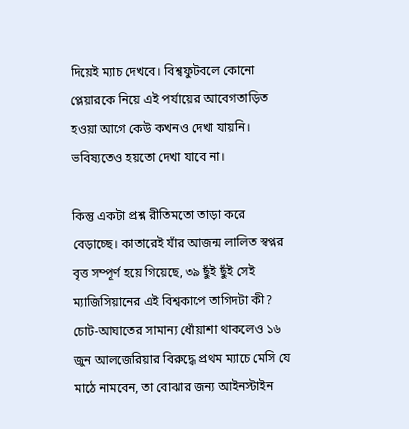দিয়েই ম্যাচ দেখবে। বিশ্বফুটবলে কোনো প্লেয়ারকে নিয়ে এই পর্যায়ের আবেগতাড়িত হওয়া আগে কেউ কখনও দেখা যায়নি। ভবিষ্যতেও হয়তো দেখা যাবে না।

কিন্তু একটা প্রশ্ন রীতিমতো তাড়া করে বেড়াচ্ছে। কাতারেই যাঁর আজন্ম লালিত স্বপ্নর বৃত্ত সম্পূর্ণ হয়ে গিয়েছে, ৩৯ ছুঁই ছুঁই সেই ম্যাজিসিয়ানের এই বিশ্বকাপে তাগিদটা কী? চোট-আঘাতের সামান্য ধোঁয়াশা থাকলেও ১৬ জুন আলজেরিয়ার বিরুদ্ধে প্রথম ম্যাচে মেসি যে মাঠে নামবেন, তা বোঝার জন্য আইনস্টাইন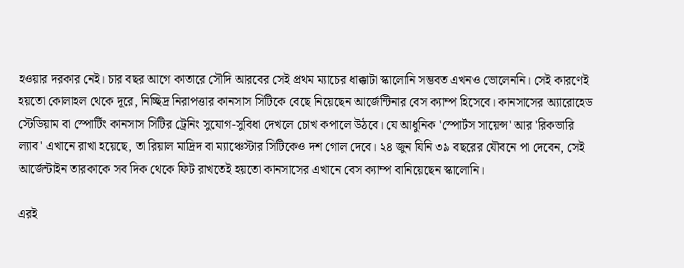হওয়ার দরকার নেই। চার বছর আগে কাতারে সৌদি আরবের সেই প্রথম ম্যাচের ধাক্কাটা স্কালোনি সম্ভবত এখনও ভোলেননি। সেই কারণেই হয়তো কোলাহল থেকে দূরে, নিচ্ছিদ্র নিরাপত্তার কানসাস সিটিকে বেছে নিয়েছেন আর্জেন্টিনার বেস ক্যাম্প হিসেবে। কানসাসের অ্যারোহেড স্টেডিয়াম বা স্পোর্টিং কানসাস সিটির ট্রেনিং সুযোগ-সুবিধা দেখলে চোখ কপালে উঠবে। যে আধুনিক 'স্পোর্টস সায়েন্স' আর 'রিকভারি ল্যাব' এখানে রাখা হয়েছে, তা রিয়াল মাদ্রিদ বা ম্যাঞ্চেস্টার সিটিকেও দশ গোল দেবে। ২৪ জুন যিনি ৩৯ বছরের যৌবনে পা দেবেন, সেই আর্জেন্টাইন তারকাকে সব দিক থেকে ফিট রাখতেই হয়তো কানসাসের এখানে বেস ক্যাম্প বানিয়েছেন স্কালোনি।

এরই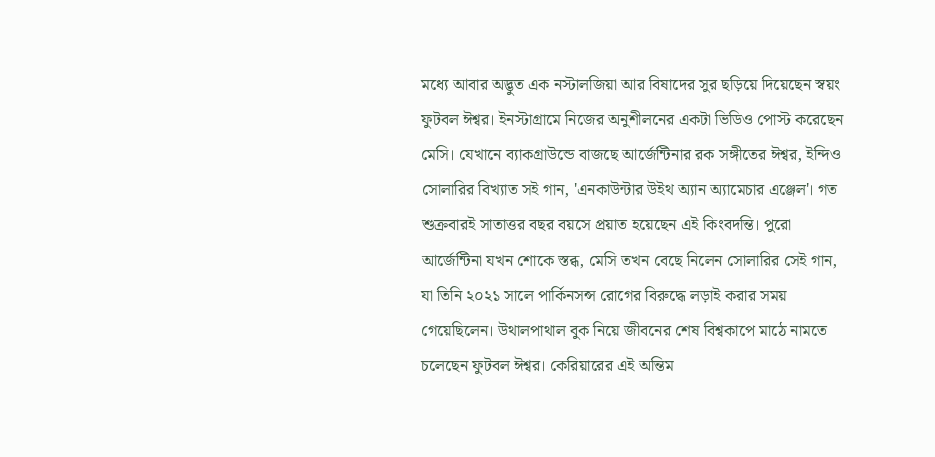মধ্যে আবার অদ্ভুত এক নস্টালজিয়া আর বিষাদের সুর ছড়িয়ে দিয়েছেন স্বয়ং ফুটবল ঈশ্বর। ইনস্টাগ্রামে নিজের অনুশীলনের একটা ভিডিও পোস্ট করেছেন মেসি। যেখানে ব্যাকগ্রাউন্ডে বাজছে আর্জেন্টিনার রক সঙ্গীতের ঈশ্বর, ইন্দিও সোলারির বিখ্যাত সই গান, 'এনকাউন্টার উইথ অ্যান অ্যামেচার এঞ্জেল'। গত শুক্রবারই সাতাত্তর বছর বয়সে প্রয়াত হয়েছেন এই কিংবদন্তি। পুরো আর্জেন্টিনা যখন শোকে স্তব্ধ, মেসি তখন বেছে নিলেন সোলারির সেই গান, যা তিনি ২০২১ সালে পার্কিনসন্স রোগের বিরুদ্ধে লড়াই করার সময় গেয়েছিলেন। উথালপাথাল বুক নিয়ে জীবনের শেষ বিশ্বকাপে মাঠে নামতে চলেছেন ফুটবল ঈশ্বর। কেরিয়ারের এই অন্তিম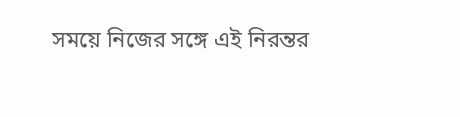সময়ে নিজের সঙ্গে এই নিরন্তর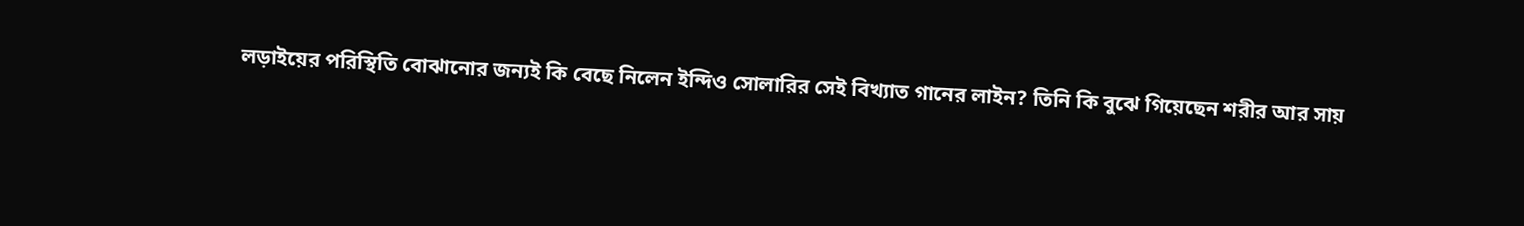লড়াইয়ের পরিস্থিতি বোঝানোর জন্যই কি বেছে নিলেন ইন্দিও সোলারির সেই বিখ্যাত গানের লাইন? তিনি কি বুঝে গিয়েছেন শরীর আর সায়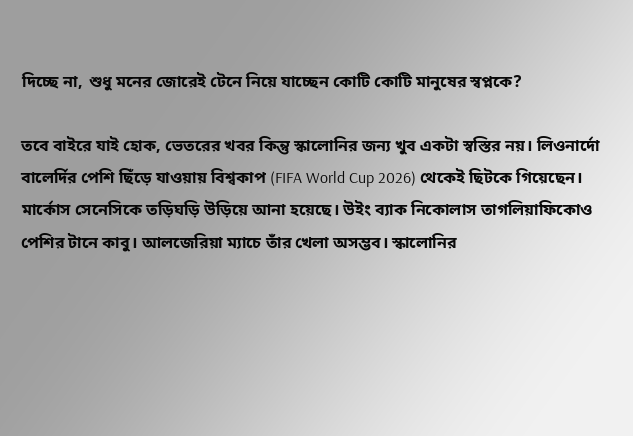দিচ্ছে না, শুধু মনের জোরেই টেনে নিয়ে যাচ্ছেন কোটি কোটি মানুষের স্বপ্নকে?

তবে বাইরে যাই হোক, ভেতরের খবর কিন্তু স্কালোনির জন্য খুব একটা স্বস্তির নয়। লিওনার্দো বালের্দির পেশি ছিঁড়ে যাওয়ায় বিশ্বকাপ (FIFA World Cup 2026) থেকেই ছিটকে গিয়েছেন। মার্কোস সেনেসিকে তড়িঘড়ি উড়িয়ে আনা হয়েছে। উইং ব্যাক নিকোলাস তাগলিয়াফিকোও পেশির টানে কাবু। আলজেরিয়া ম্যাচে তাঁর খেলা অসম্ভব। স্কালোনির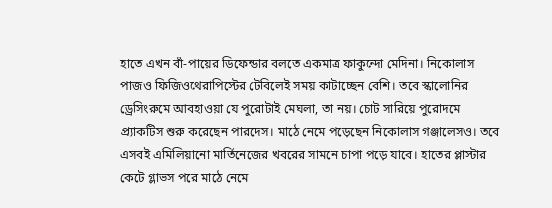হাতে এখন বাঁ-পায়ের ডিফেন্ডার বলতে একমাত্র ফাকুন্দো মেদিনা। নিকোলাস পাজও ফিজিওথেরাপিস্টের টেবিলেই সময় কাটাচ্ছেন বেশি। তবে স্কালোনির ড্রেসিংরুমে আবহাওয়া যে পুরোটাই মেঘলা, তা নয়। চোট সারিয়ে পুরোদমে প্র্যাকটিস শুরু করেছেন পারদেস। মাঠে নেমে পড়েছেন নিকোলাস গঞ্জালেসও। তবে এসবই এমিলিয়ানো মার্তিনেজের খবরের সামনে চাপা পড়ে যাবে। হাতের প্লাস্টার কেটে গ্লাভস পরে মাঠে নেমে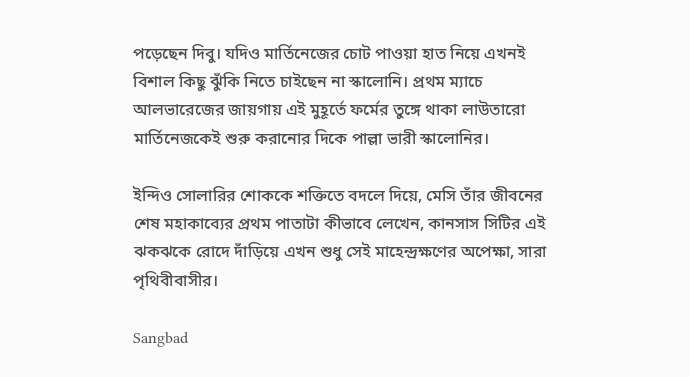পড়েছেন দিবু। যদিও মার্তিনেজের চোট পাওয়া হাত নিয়ে এখনই বিশাল কিছু ঝুঁকি নিতে চাইছেন না স্কালোনি। প্রথম ম্যাচে আলভারেজের জায়গায় এই মুহূর্তে ফর্মের তুঙ্গে থাকা লাউতারো মার্তিনেজকেই শুরু করানোর দিকে পাল্লা ভারী স্কালোনির।

ইন্দিও সোলারির শোককে শক্তিতে বদলে দিয়ে, মেসি তাঁর জীবনের শেষ মহাকাব্যের প্রথম পাতাটা কীভাবে লেখেন, কানসাস সিটির এই ঝকঝকে রোদে দাঁড়িয়ে এখন শুধু সেই মাহেন্দ্রক্ষণের অপেক্ষা, সারা পৃথিবীবাসীর।

Sangbad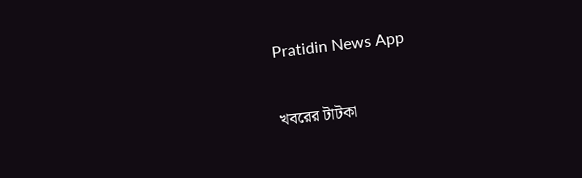Pratidin News App

খবরের টাটকা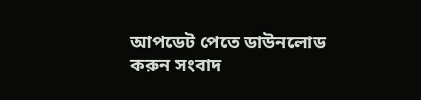আপডেট পেতে ডাউনলোড করুন সংবাদ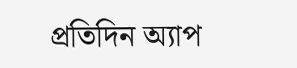প্রতিদিন অ্যাপ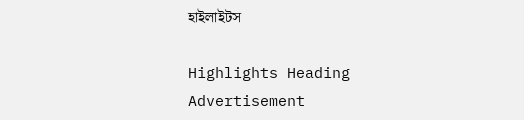হাইলাইটস

Highlights Heading
Advertisement